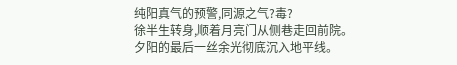纯阳真气的预警,同源之气?毒?
徐半生转身,顺着月亮门从侧巷走回前院。
夕阳的最后一丝余光彻底沉入地平线。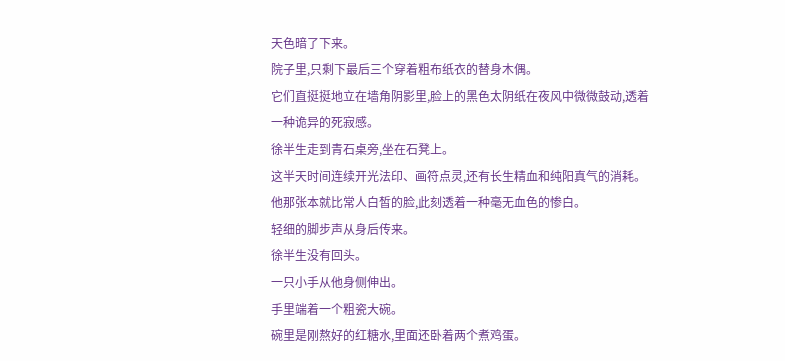天色暗了下来。
院子里,只剩下最后三个穿着粗布纸衣的替身木偶。
它们直挺挺地立在墙角阴影里,脸上的黑色太阴纸在夜风中微微鼓动,透着一种诡异的死寂感。
徐半生走到青石桌旁,坐在石凳上。
这半天时间连续开光法印、画符点灵,还有长生精血和纯阳真气的消耗。
他那张本就比常人白皙的脸,此刻透着一种毫无血色的惨白。
轻细的脚步声从身后传来。
徐半生没有回头。
一只小手从他身侧伸出。
手里端着一个粗瓷大碗。
碗里是刚熬好的红糖水,里面还卧着两个煮鸡蛋。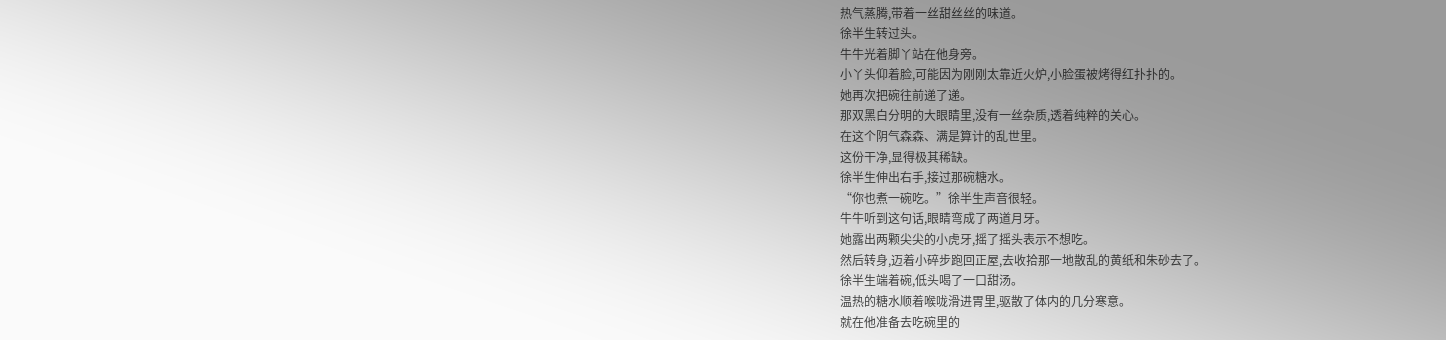热气蒸腾,带着一丝甜丝丝的味道。
徐半生转过头。
牛牛光着脚丫站在他身旁。
小丫头仰着脸,可能因为刚刚太靠近火炉,小脸蛋被烤得红扑扑的。
她再次把碗往前递了递。
那双黑白分明的大眼睛里,没有一丝杂质,透着纯粹的关心。
在这个阴气森森、满是算计的乱世里。
这份干净,显得极其稀缺。
徐半生伸出右手,接过那碗糖水。
“你也煮一碗吃。”徐半生声音很轻。
牛牛听到这句话,眼睛弯成了两道月牙。
她露出两颗尖尖的小虎牙,摇了摇头表示不想吃。
然后转身,迈着小碎步跑回正屋,去收拾那一地散乱的黄纸和朱砂去了。
徐半生端着碗,低头喝了一口甜汤。
温热的糖水顺着喉咙滑进胃里,驱散了体内的几分寒意。
就在他准备去吃碗里的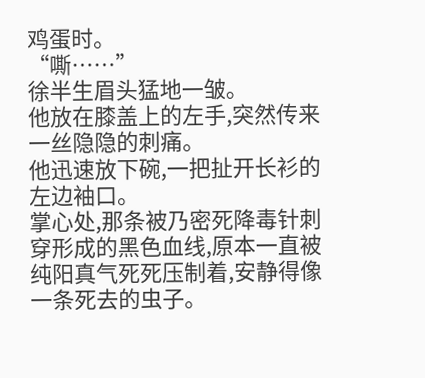鸡蛋时。
“嘶……”
徐半生眉头猛地一皱。
他放在膝盖上的左手,突然传来一丝隐隐的刺痛。
他迅速放下碗,一把扯开长衫的左边袖口。
掌心处,那条被乃密死降毒针刺穿形成的黑色血线,原本一直被纯阳真气死死压制着,安静得像一条死去的虫子。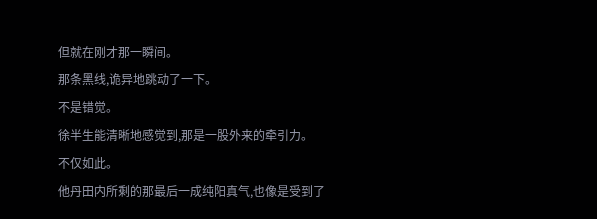但就在刚才那一瞬间。
那条黑线,诡异地跳动了一下。
不是错觉。
徐半生能清晰地感觉到,那是一股外来的牵引力。
不仅如此。
他丹田内所剩的那最后一成纯阳真气,也像是受到了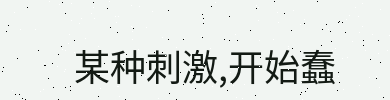某种刺激,开始蠢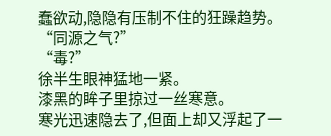蠢欲动,隐隐有压制不住的狂躁趋势。
“同源之气?”
“毒?”
徐半生眼神猛地一紧。
漆黑的眸子里掠过一丝寒意。
寒光迅速隐去了,但面上却又浮起了一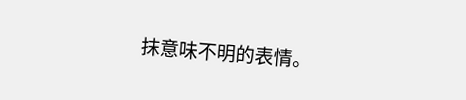抹意味不明的表情。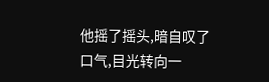他摇了摇头,暗自叹了口气,目光转向一